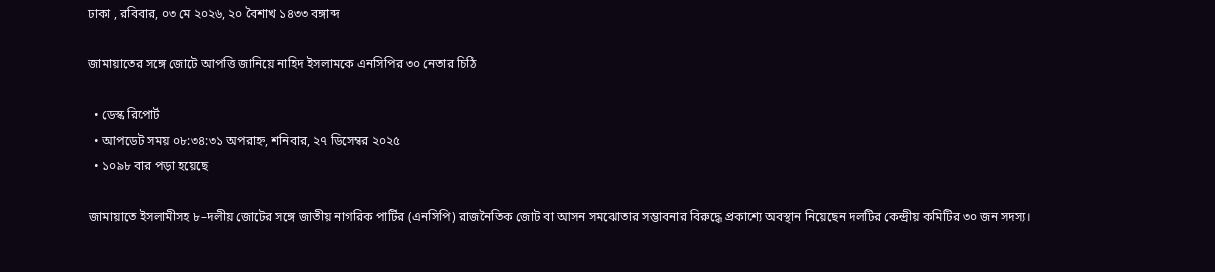ঢাকা , রবিবার, ০৩ মে ২০২৬, ২০ বৈশাখ ১৪৩৩ বঙ্গাব্দ

জামায়াতের সঙ্গে জোটে আপত্তি জানিয়ে নাহিদ ইসলামকে এনসিপির ৩০ নেতার চিঠি

  • ডেস্ক রিপোর্ট
  • আপডেট সময় ০৮:৩৪:৩১ অপরাহ্ন, শনিবার, ২৭ ডিসেম্বর ২০২৫
  • ১০৯৮ বার পড়া হয়েছে

জামায়াতে ইসলামীসহ ৮–দলীয় জোটের সঙ্গে জাতীয় নাগরিক পার্টির (এনসিপি) রাজনৈতিক জোট বা আসন সমঝোতার সম্ভাবনার বিরুদ্ধে প্রকাশ্যে অবস্থান নিয়েছেন দলটির কেন্দ্রীয় কমিটির ৩০ জন সদস্য।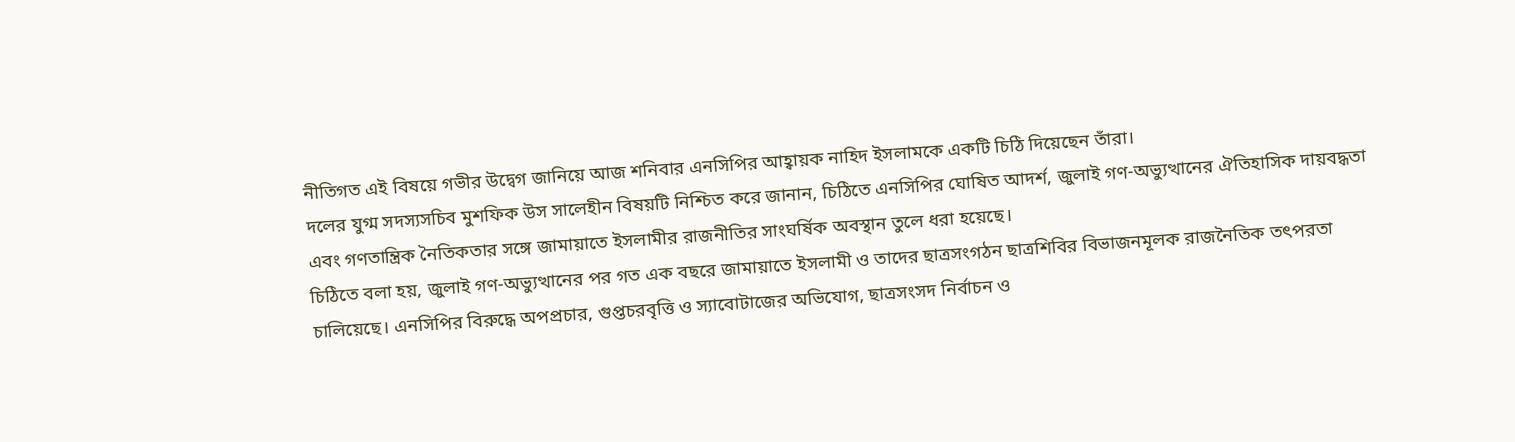নীতিগত এই বিষয়ে গভীর উদ্বেগ জানিয়ে আজ শনিবার এনসিপির আহ্বায়ক নাহিদ ইসলামকে একটি চিঠি দিয়েছেন তাঁরা।
দলের যুগ্ম সদস্যসচিব মুশফিক উস সালেহীন বিষয়টি নিশ্চিত করে জানান, চিঠিতে এনসিপির ঘোষিত আদর্শ, জুলাই গণ-অভ্যুত্থানের ঐতিহাসিক দায়বদ্ধতা এবং গণতান্ত্রিক নৈতিকতার সঙ্গে জামায়াতে ইসলামীর রাজনীতির সাংঘর্ষিক অবস্থান তুলে ধরা হয়েছে।
চিঠিতে বলা হয়, জুলাই গণ-অভ্যুত্থানের পর গত এক বছরে জামায়াতে ইসলামী ও তাদের ছাত্রসংগঠন ছাত্রশিবির বিভাজনমূলক রাজনৈতিক তৎপরতা চালিয়েছে। এনসিপির বিরুদ্ধে অপপ্রচার, গুপ্তচরবৃত্তি ও স্যাবোটাজের অভিযোগ, ছাত্রসংসদ নির্বাচন ও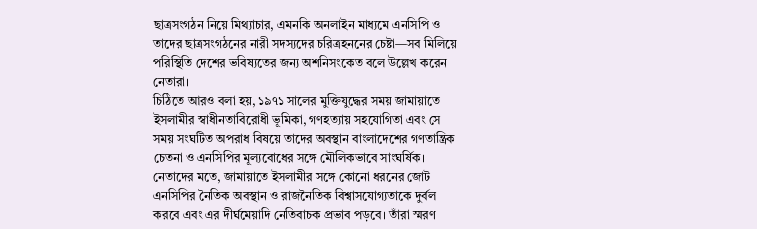ছাত্রসংগঠন নিয়ে মিথ্যাচার, এমনকি অনলাইন মাধ্যমে এনসিপি ও তাদের ছাত্রসংগঠনের নারী সদস্যদের চরিত্রহননের চেষ্টা—সব মিলিয়ে পরিস্থিতি দেশের ভবিষ্যতের জন্য অশনিসংকেত বলে উল্লেখ করেন নেতারা।
চিঠিতে আরও বলা হয়, ১৯৭১ সালের মুক্তিযুদ্ধের সময় জামায়াতে ইসলামীর স্বাধীনতাবিরোধী ভূমিকা, গণহত্যায় সহযোগিতা এবং সে সময় সংঘটিত অপরাধ বিষয়ে তাদের অবস্থান বাংলাদেশের গণতান্ত্রিক চেতনা ও এনসিপির মূল্যবোধের সঙ্গে মৌলিকভাবে সাংঘর্ষিক।
নেতাদের মতে, জামায়াতে ইসলামীর সঙ্গে কোনো ধরনের জোট এনসিপির নৈতিক অবস্থান ও রাজনৈতিক বিশ্বাসযোগ্যতাকে দুর্বল করবে এবং এর দীর্ঘমেয়াদি নেতিবাচক প্রভাব পড়বে। তাঁরা স্মরণ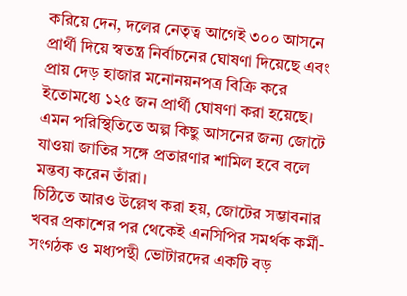করিয়ে দেন, দলের নেতৃত্ব আগেই ৩০০ আসনে প্রার্থী দিয়ে স্বতন্ত্র নির্বাচনের ঘোষণা দিয়েছে এবং প্রায় দেড় হাজার মনোনয়নপত্র বিক্রি করে ইতোমধ্যে ১২৫ জন প্রার্থী ঘোষণা করা হয়েছে। এমন পরিস্থিতিতে অল্প কিছু আসনের জন্য জোটে যাওয়া জাতির সঙ্গে প্রতারণার শামিল হবে বলে মন্তব্য করেন তাঁরা।
চিঠিতে আরও উল্লেখ করা হয়, জোটের সম্ভাবনার খবর প্রকাশের পর থেকেই এনসিপির সমর্থক কর্মী-সংগঠক ও মধ্যপন্থী ভোটারদের একটি বড়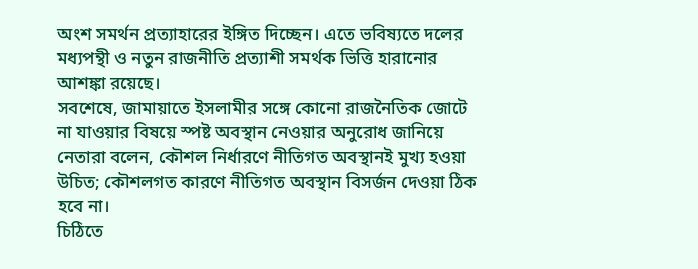অংশ সমর্থন প্রত্যাহারের ইঙ্গিত দিচ্ছেন। এতে ভবিষ্যতে দলের মধ্যপন্থী ও নতুন রাজনীতি প্রত্যাশী সমর্থক ভিত্তি হারানোর আশঙ্কা রয়েছে।
সবশেষে, জামায়াতে ইসলামীর সঙ্গে কোনো রাজনৈতিক জোটে না যাওয়ার বিষয়ে স্পষ্ট অবস্থান নেওয়ার অনুরোধ জানিয়ে নেতারা বলেন, কৌশল নির্ধারণে নীতিগত অবস্থানই মুখ্য হওয়া উচিত; কৌশলগত কারণে নীতিগত অবস্থান বিসর্জন দেওয়া ঠিক হবে না।
চিঠিতে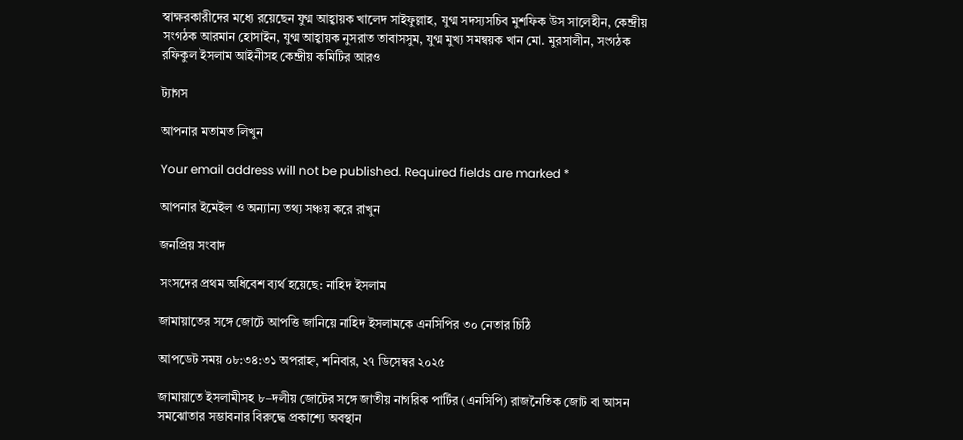স্বাক্ষরকারীদের মধ্যে রয়েছেন যুগ্ম আহ্বায়ক খালেদ সাইফুল্লাহ, যুগ্ম সদস্যসচিব মুশফিক উস সালেহীন, কেন্দ্রীয় সংগঠক আরমান হোসাইন, যুগ্ম আহ্বায়ক নুসরাত তাবাসসুম, যুগ্ম মুখ্য সমন্বয়ক খান মো. মুরসালীন, সংগঠক রফিকুল ইসলাম আইনীসহ কেন্দ্রীয় কমিটির আরও

ট্যাগস

আপনার মতামত লিখুন

Your email address will not be published. Required fields are marked *

আপনার ইমেইল ও অন্যান্য তথ্য সঞ্চয় করে রাখুন

জনপ্রিয় সংবাদ

সংসদের প্রথম অধিবেশ ব্যর্থ হয়েছে: নাহিদ ইসলাম

জামায়াতের সঙ্গে জোটে আপত্তি জানিয়ে নাহিদ ইসলামকে এনসিপির ৩০ নেতার চিঠি

আপডেট সময় ০৮:৩৪:৩১ অপরাহ্ন, শনিবার, ২৭ ডিসেম্বর ২০২৫

জামায়াতে ইসলামীসহ ৮–দলীয় জোটের সঙ্গে জাতীয় নাগরিক পার্টির (এনসিপি) রাজনৈতিক জোট বা আসন সমঝোতার সম্ভাবনার বিরুদ্ধে প্রকাশ্যে অবস্থান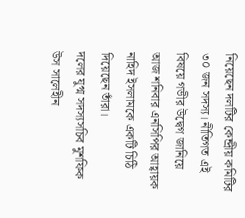নিয়েছেন দলটির কেন্দ্রীয় কমিটির ৩০ জন সদস্য। নীতিগত এই বিষয়ে গভীর উদ্বেগ জানিয়ে আজ শনিবার এনসিপির আহ্বায়ক নাহিদ ইসলামকে একটি চিঠি দিয়েছেন তাঁরা।
দলের যুগ্ম সদস্যসচিব মুশফিক উস সালেহীন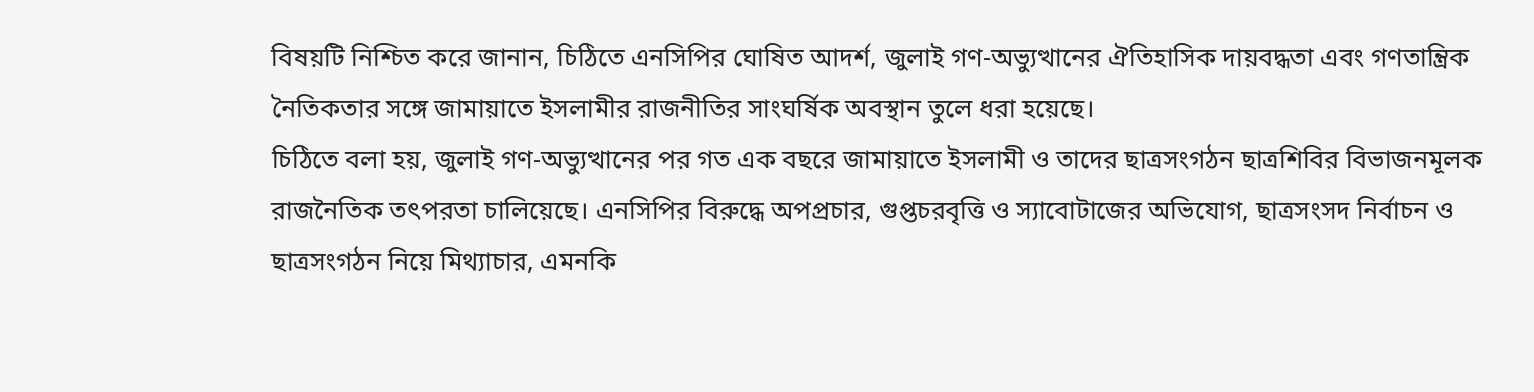বিষয়টি নিশ্চিত করে জানান, চিঠিতে এনসিপির ঘোষিত আদর্শ, জুলাই গণ-অভ্যুত্থানের ঐতিহাসিক দায়বদ্ধতা এবং গণতান্ত্রিক নৈতিকতার সঙ্গে জামায়াতে ইসলামীর রাজনীতির সাংঘর্ষিক অবস্থান তুলে ধরা হয়েছে।
চিঠিতে বলা হয়, জুলাই গণ-অভ্যুত্থানের পর গত এক বছরে জামায়াতে ইসলামী ও তাদের ছাত্রসংগঠন ছাত্রশিবির বিভাজনমূলক রাজনৈতিক তৎপরতা চালিয়েছে। এনসিপির বিরুদ্ধে অপপ্রচার, গুপ্তচরবৃত্তি ও স্যাবোটাজের অভিযোগ, ছাত্রসংসদ নির্বাচন ও ছাত্রসংগঠন নিয়ে মিথ্যাচার, এমনকি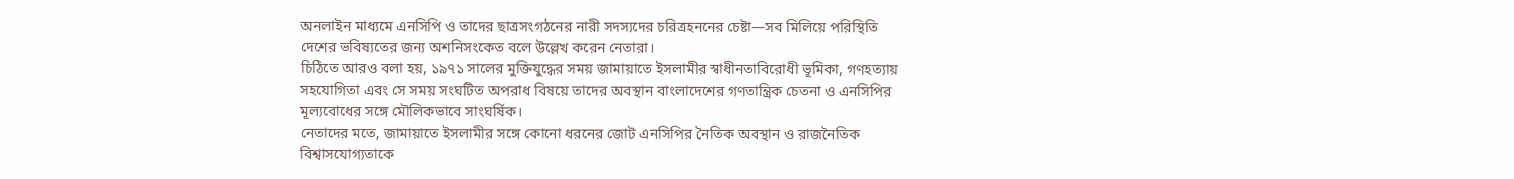অনলাইন মাধ্যমে এনসিপি ও তাদের ছাত্রসংগঠনের নারী সদস্যদের চরিত্রহননের চেষ্টা—সব মিলিয়ে পরিস্থিতি দেশের ভবিষ্যতের জন্য অশনিসংকেত বলে উল্লেখ করেন নেতারা।
চিঠিতে আরও বলা হয়, ১৯৭১ সালের মুক্তিযুদ্ধের সময় জামায়াতে ইসলামীর স্বাধীনতাবিরোধী ভূমিকা, গণহত্যায় সহযোগিতা এবং সে সময় সংঘটিত অপরাধ বিষয়ে তাদের অবস্থান বাংলাদেশের গণতান্ত্রিক চেতনা ও এনসিপির মূল্যবোধের সঙ্গে মৌলিকভাবে সাংঘর্ষিক।
নেতাদের মতে, জামায়াতে ইসলামীর সঙ্গে কোনো ধরনের জোট এনসিপির নৈতিক অবস্থান ও রাজনৈতিক বিশ্বাসযোগ্যতাকে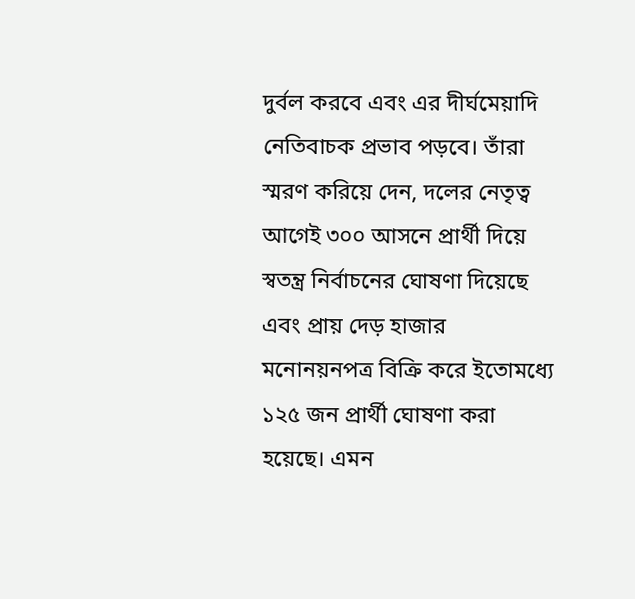দুর্বল করবে এবং এর দীর্ঘমেয়াদি নেতিবাচক প্রভাব পড়বে। তাঁরা স্মরণ করিয়ে দেন, দলের নেতৃত্ব আগেই ৩০০ আসনে প্রার্থী দিয়ে স্বতন্ত্র নির্বাচনের ঘোষণা দিয়েছে এবং প্রায় দেড় হাজার মনোনয়নপত্র বিক্রি করে ইতোমধ্যে ১২৫ জন প্রার্থী ঘোষণা করা হয়েছে। এমন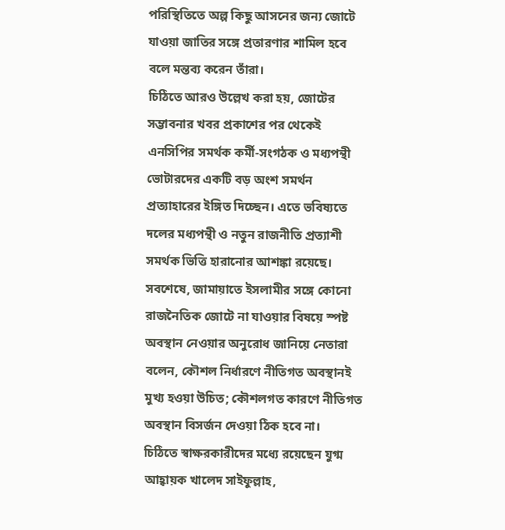পরিস্থিতিতে অল্প কিছু আসনের জন্য জোটে যাওয়া জাতির সঙ্গে প্রতারণার শামিল হবে বলে মন্তব্য করেন তাঁরা।
চিঠিতে আরও উল্লেখ করা হয়, জোটের সম্ভাবনার খবর প্রকাশের পর থেকেই এনসিপির সমর্থক কর্মী-সংগঠক ও মধ্যপন্থী ভোটারদের একটি বড় অংশ সমর্থন প্রত্যাহারের ইঙ্গিত দিচ্ছেন। এতে ভবিষ্যতে দলের মধ্যপন্থী ও নতুন রাজনীতি প্রত্যাশী সমর্থক ভিত্তি হারানোর আশঙ্কা রয়েছে।
সবশেষে, জামায়াতে ইসলামীর সঙ্গে কোনো রাজনৈতিক জোটে না যাওয়ার বিষয়ে স্পষ্ট অবস্থান নেওয়ার অনুরোধ জানিয়ে নেতারা বলেন, কৌশল নির্ধারণে নীতিগত অবস্থানই মুখ্য হওয়া উচিত; কৌশলগত কারণে নীতিগত অবস্থান বিসর্জন দেওয়া ঠিক হবে না।
চিঠিতে স্বাক্ষরকারীদের মধ্যে রয়েছেন যুগ্ম আহ্বায়ক খালেদ সাইফুল্লাহ,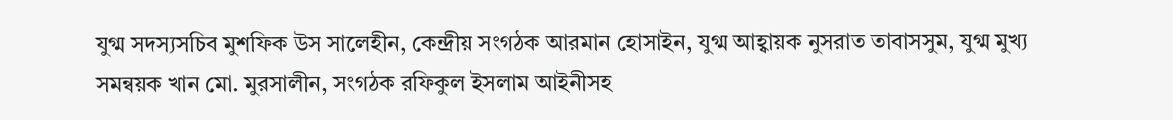যুগ্ম সদস্যসচিব মুশফিক উস সালেহীন, কেন্দ্রীয় সংগঠক আরমান হোসাইন, যুগ্ম আহ্বায়ক নুসরাত তাবাসসুম, যুগ্ম মুখ্য সমন্বয়ক খান মো. মুরসালীন, সংগঠক রফিকুল ইসলাম আইনীসহ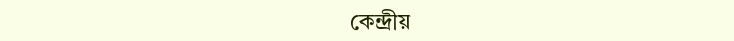কেন্দ্রীয়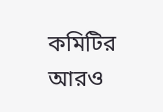কমিটির আরও